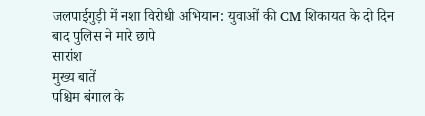जलपाईगुड़ी में नशा विरोधी अभियान: युवाओं की CM शिकायत के दो दिन बाद पुलिस ने मारे छापे
सारांश
मुख्य बातें
पश्चिम बंगाल के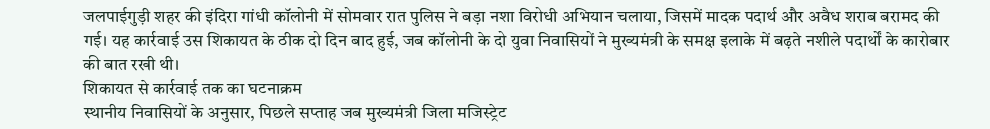जलपाईगुड़ी शहर की इंदिरा गांधी कॉलोनी में सोमवार रात पुलिस ने बड़ा नशा विरोधी अभियान चलाया, जिसमें मादक पदार्थ और अवैध शराब बरामद की गई। यह कार्रवाई उस शिकायत के ठीक दो दिन बाद हुई, जब कॉलोनी के दो युवा निवासियों ने मुख्यमंत्री के समक्ष इलाके में बढ़ते नशीले पदार्थों के कारोबार की बात रखी थी।
शिकायत से कार्रवाई तक का घटनाक्रम
स्थानीय निवासियों के अनुसार, पिछले सप्ताह जब मुख्यमंत्री जिला मजिस्ट्रेट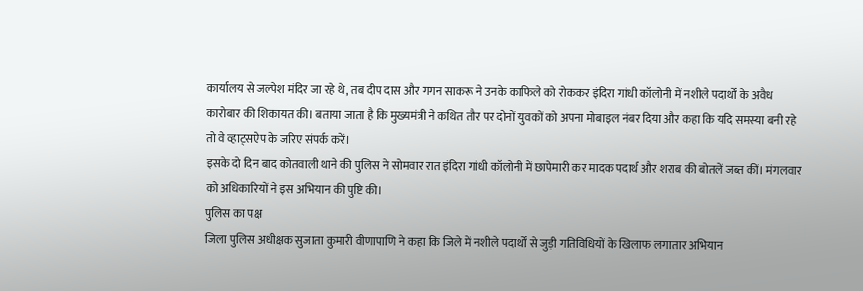कार्यालय से जल्पेश मंदिर जा रहे थे, तब दीप दास और गगन साकरू ने उनके काफिले को रोककर इंदिरा गांधी कॉलोनी में नशीले पदार्थों के अवैध कारोबार की शिकायत की। बताया जाता है कि मुख्यमंत्री ने कथित तौर पर दोनों युवकों को अपना मोबाइल नंबर दिया और कहा कि यदि समस्या बनी रहे तो वे व्हाट्सऐप के जरिए संपर्क करें।
इसके दो दिन बाद कोतवाली थाने की पुलिस ने सोमवार रात इंदिरा गांधी कॉलोनी में छापेमारी कर मादक पदार्थ और शराब की बोतलें जब्त कीं। मंगलवार को अधिकारियों ने इस अभियान की पुष्टि की।
पुलिस का पक्ष
जिला पुलिस अधीक्षक सुजाता कुमारी वीणापाणि ने कहा कि जिले में नशीले पदार्थों से जुड़ी गतिविधियों के खिलाफ लगातार अभियान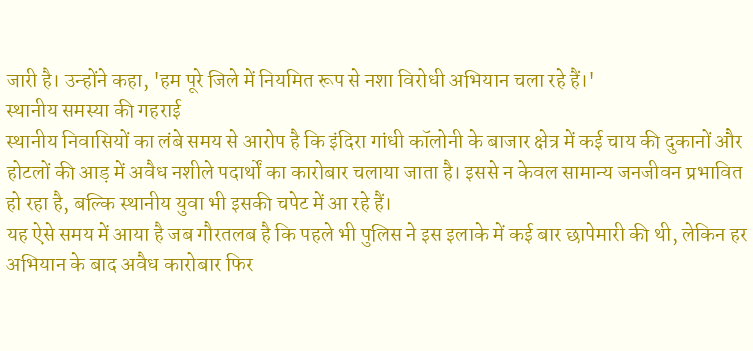जारी है। उन्होंने कहा, 'हम पूरे जिले में नियमित रूप से नशा विरोधी अभियान चला रहे हैं।'
स्थानीय समस्या की गहराई
स्थानीय निवासियों का लंबे समय से आरोप है कि इंदिरा गांधी कॉलोनी के बाजार क्षेत्र में कई चाय की दुकानों और होटलों की आड़ में अवैध नशीले पदार्थों का कारोबार चलाया जाता है। इससे न केवल सामान्य जनजीवन प्रभावित हो रहा है, बल्कि स्थानीय युवा भी इसकी चपेट में आ रहे हैं।
यह ऐसे समय में आया है जब गौरतलब है कि पहले भी पुलिस ने इस इलाके में कई बार छापेमारी की थी, लेकिन हर अभियान के बाद अवैध कारोबार फिर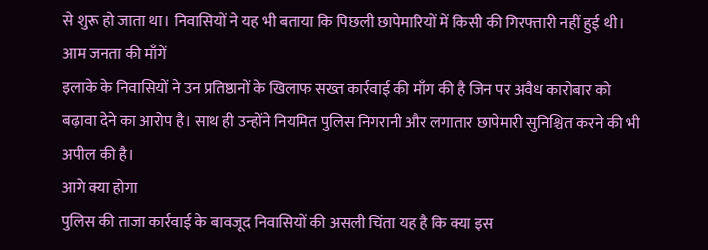से शुरू हो जाता था। निवासियों ने यह भी बताया कि पिछली छापेमारियों में किसी की गिरफ्तारी नहीं हुई थी।
आम जनता की माँगें
इलाके के निवासियों ने उन प्रतिष्ठानों के खिलाफ सख्त कार्रवाई की माँग की है जिन पर अवैध कारोबार को बढ़ावा देने का आरोप है। साथ ही उन्होंने नियमित पुलिस निगरानी और लगातार छापेमारी सुनिश्चित करने की भी अपील की है।
आगे क्या होगा
पुलिस की ताजा कार्रवाई के बावजूद निवासियों की असली चिंता यह है कि क्या इस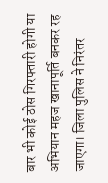बार भी कोई ठोस गिरफ्तारी होगी या अभियान महज खानापूर्ति बनकर रह जाएगा। जिला पुलिस ने निरंतर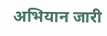अभियान जारी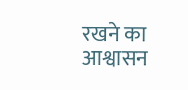रखने का आश्वासन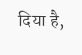दिया है,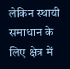लेकिन स्थायी समाधान के लिए क्षेत्र में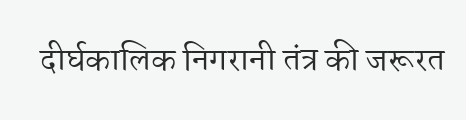दीर्घकालिक निगरानी तंत्र की जरूरत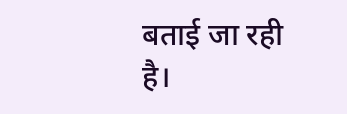बताई जा रही है।